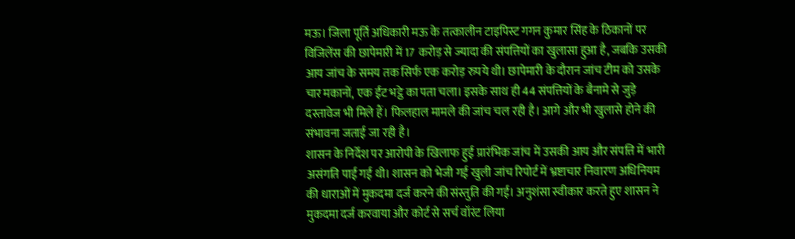मऊ। जिला पूर्ति अधिकारी मऊ के तत्कालीन टाइपिस्ट गगन कुमार सिंह के ठिकानों पर विजिलेंस की छापेमारी में 17 करोड़ से ज्यादा की संपत्तियों का खुलासा हुआ है, जबकि उसकी आय जांच के समय तक सिर्फ एक करोड़ रुपये थी। छापेमारी के दौरान जांच टीम को उसके चार मकानों, एक ईंट भट्ठे का पता चला। इसके साथ ही 44 संपत्तियों के बैनामे से जुड़े दस्तावेज भी मिले हैं। फिलहाल मामले की जांच चल रही है। आगे और भी खुलासे होने की संभावना जताई जा रही है।
शासन के निर्देश पर आरोपी के खिलाफ हुई प्रारंभिक जांच में उसकी आय और संपत्ति में भारी असंगति पाई गई थी। शासन को भेजी गई खुली जांच रिपोर्ट में भ्रष्टाचार निवारण अधिनियम की धाराओं में मुकदमा दर्ज करने की संस्तुति की गई। अनुशंसा स्वीकार करते हुए शासन ने मुकदमा दर्ज करवाया और कोर्ट से सर्च वॉरंट लिया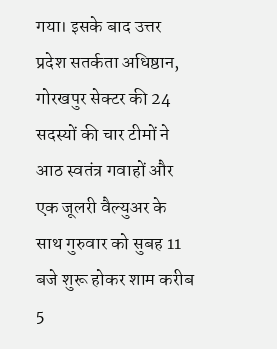गया। इसके बाद उत्तर प्रदेश सतर्कता अधिष्ठान, गोरखपुर सेक्टर की 24 सदस्यों की चार टीमों ने आठ स्वतंत्र गवाहों और एक जूलरी वैल्युअर के साथ गुरुवार को सुबह 11 बजे शुरू होकर शाम करीब 5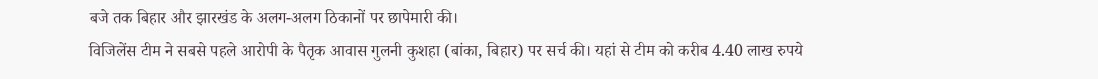बजे तक बिहार और झारखंड के अलग-अलग ठिकानों पर छापेमारी की।
विजिलेंस टीम ने सबसे पहले आरोपी के पैतृक आवास गुलनी कुशहा (बांका, बिहार) पर सर्च की। यहां से टीम को करीब 4.40 लाख रुपये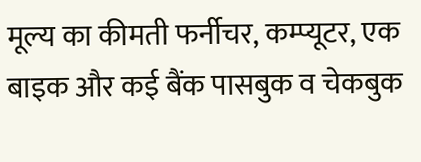मूल्य का कीमती फर्नीचर, कम्प्यूटर, एक बाइक और कई बैंक पासबुक व चेकबुक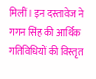मिलीं। इन दस्तावेज ने गगन सिंह की आर्थिक गतिविधियों की विस्तृत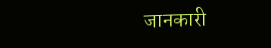जानकारी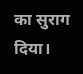का सुराग दिया।